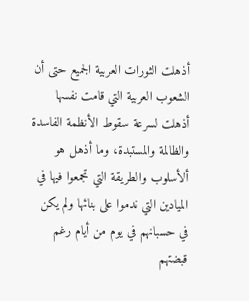أذهلت الثورات العربية الجميع حتى أن الشعوب العربية التي قامت نفسها أذهلت لسرعة سقوط الأنظمة الفاسدة والظالمة والمستبدة، وما أذهل هو ألأسلوب والطريقة التي تجمعوا فيها في الميادين التي ندموا على بنائها ولم يكن في حسبانهم في يوم من أيام رغم قبضتهم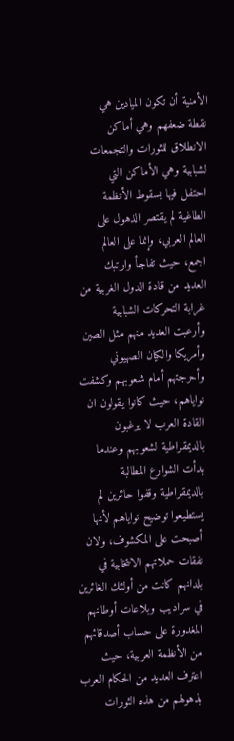الأمنية أن تكون الميادين هي نقطة ضعفهم وهي أماكن الانطلاق للثورات والتجمعات لشبابية وهي الأماكن التي احتفل فيها بسقوط الأنظمة الطاغية لم يقتصر الذهول على العالم العربي، وإنما على العالم اجمع، حيث تفاجأ وارتبك العديد من قادة الدول الغربية من غرابة التحركات الشبابية وأرعبت العديد منهم مثل الصين وأمريكا والكيان الصهيوني وأحرجتهم أمام شعوبهم وكشفت نواياهم، حيث كانوا يقولون ان القادة العرب لا يرغبون بالديمقراطية لشعوبهم وعندما بدأت الشوارع المطالبة بالديمقراطية وقفوا حائرين لم يستطيعوا توضيح نواياهم لأنها أصبحت على المكشوف، ولان نفقات حملاتهم الانتخابية في بلدانهم كانت من أولئك الغائرين في سراديب وبلاعات أوطانهم المغدورة على حساب أصدقائهم من الأنظمة العربية، حيث اعترف العديد من الحكام العرب بذهولهم من هذه الثورات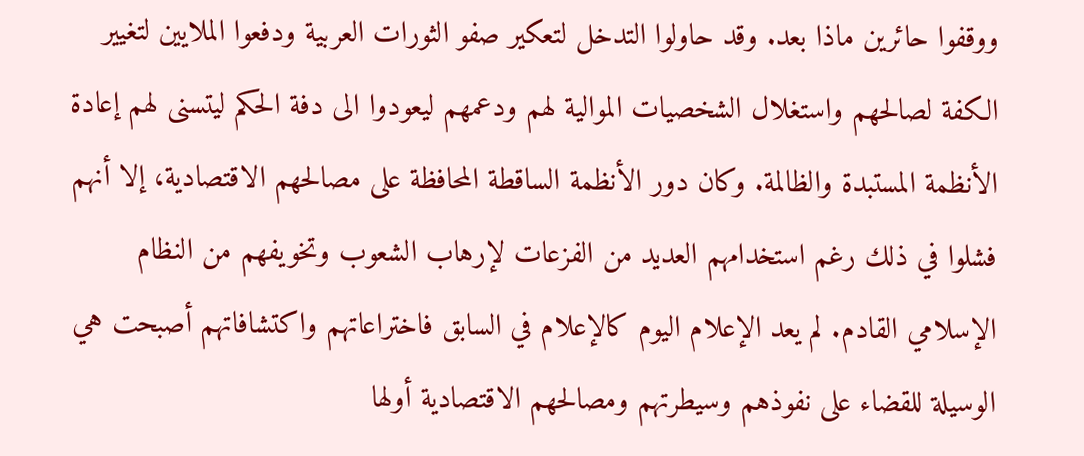ووقفوا حائرين ماذا بعد. وقد حاولوا التدخل لتعكير صفو الثورات العربية ودفعوا الملايين لتغيير الكفة لصالحهم واستغلال الشخصيات الموالية لهم ودعمهم ليعودوا الى دفة الحكم ليتسنى لهم إعادة الأنظمة المستبدة والظالمة. وكان دور الأنظمة الساقطة المحافظة على مصالحهم الاقتصادية، إلا أنهم فشلوا في ذلك رغم استخدامهم العديد من الفزعات لإرهاب الشعوب وتخويفهم من النظام الإسلامي القادم. لم يعد الإعلام اليوم كالإعلام في السابق فاختراعاتهم واكتشافاتهم أصبحت هي الوسيلة للقضاء على نفوذهم وسيطرتهم ومصالحهم الاقتصادية أولها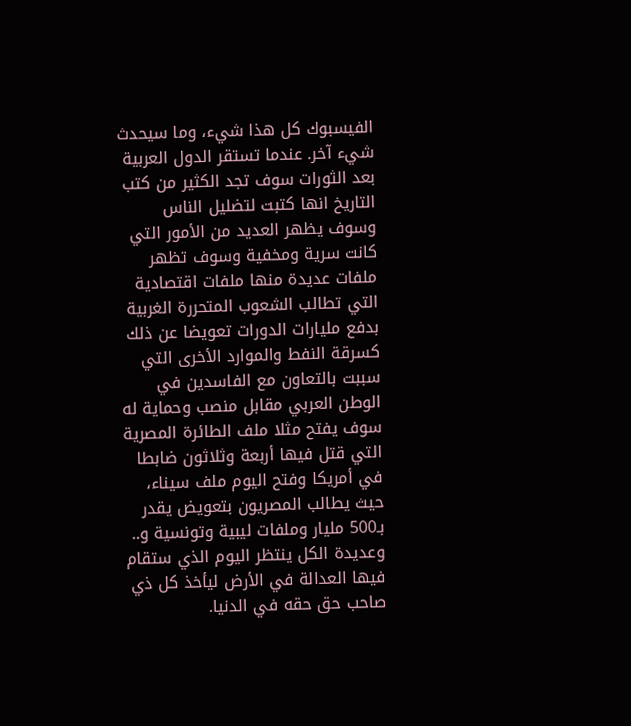الفيسبوك كل هذا شيء، وما سيحدث شيء آخر. عندما تستقر الدول العربية بعد الثورات سوف تجد الكثير من كتب التاريخ انها كتبت لتضليل الناس وسوف يظهر العديد من الأمور التي كانت سرية ومخفية وسوف تظهر ملفات عديدة منها ملفات اقتصادية التي تطالب الشعوب المتحررة الغربية بدفع مليارات الدورات تعويضا عن ذلك كسرقة النفط والموارد الأخرى التي سببت بالتعاون مع الفاسدين في الوطن العربي مقابل منصب وحماية له سوف يفتح مثلا ملف الطائرة المصرية التي قتل فيها أربعة وثلاثون ضابطا في أمريكا وفتح اليوم ملف سيناء، حيث يطالب المصريون بتعويض يقدر بـ500 مليار وملفات ليبية وتونسية و.. وعديدة الكل ينتظر اليوم الذي ستقام فيها العدالة في الأرض ليأخذ كل ذي صاحب حق حقه في الدنيا.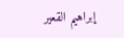إبراهيم القعير